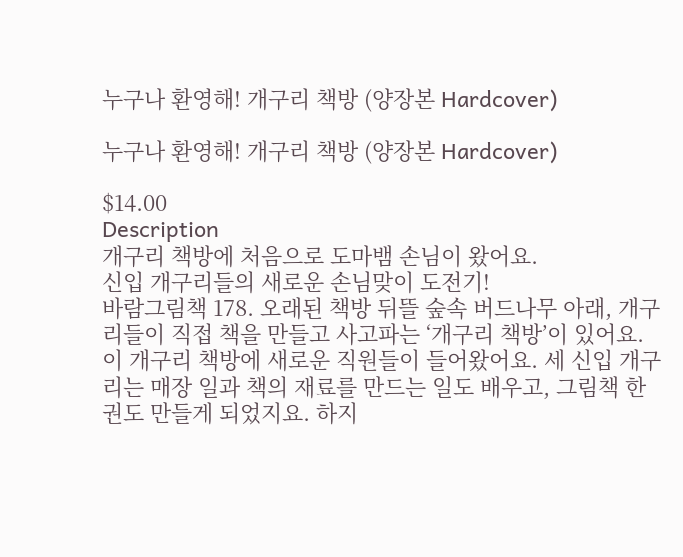누구나 환영해! 개구리 책방 (양장본 Hardcover)

누구나 환영해! 개구리 책방 (양장본 Hardcover)

$14.00
Description
개구리 책방에 처음으로 도마뱀 손님이 왔어요.
신입 개구리들의 새로운 손님맞이 도전기!
바람그림책 178. 오래된 책방 뒤뜰 숲속 버드나무 아래, 개구리들이 직접 책을 만들고 사고파는 ‘개구리 책방’이 있어요. 이 개구리 책방에 새로운 직원들이 들어왔어요. 세 신입 개구리는 매장 일과 책의 재료를 만드는 일도 배우고, 그림책 한 권도 만들게 되었지요. 하지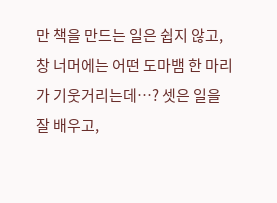만 책을 만드는 일은 쉽지 않고, 창 너머에는 어떤 도마뱀 한 마리가 기웃거리는데…? 셋은 일을 잘 배우고,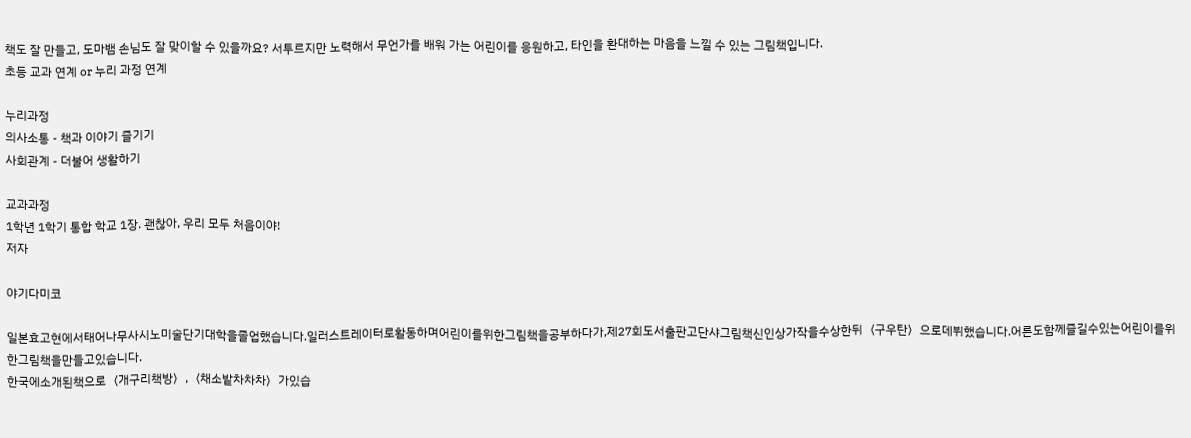책도 잘 만들고, 도마뱀 손님도 잘 맞이할 수 있을까요? 서투르지만 노력해서 무언가를 배워 가는 어린이를 응원하고, 타인을 환대하는 마음을 느낄 수 있는 그림책입니다.
초등 교과 연계 or 누리 과정 연계

누리과정
의사소통 - 책과 이야기 즐기기
사회관계 - 더불어 생활하기

교과과정
1학년 1학기 통합 학교 1장. 괜찮아, 우리 모두 처음이야!
저자

야기다미코

일본효고현에서태어나무사시노미술단기대학을졸업했습니다.일러스트레이터로활동하며어린이를위한그림책을공부하다가,제27회도서출판고단샤그림책신인상가작을수상한뒤〈구우탄〉으로데뷔했습니다.어른도함께즐길수있는어린이를위한그림책을만들고있습니다.
한국에소개된책으로〈개구리책방〉,〈채소밭차차차〉가있습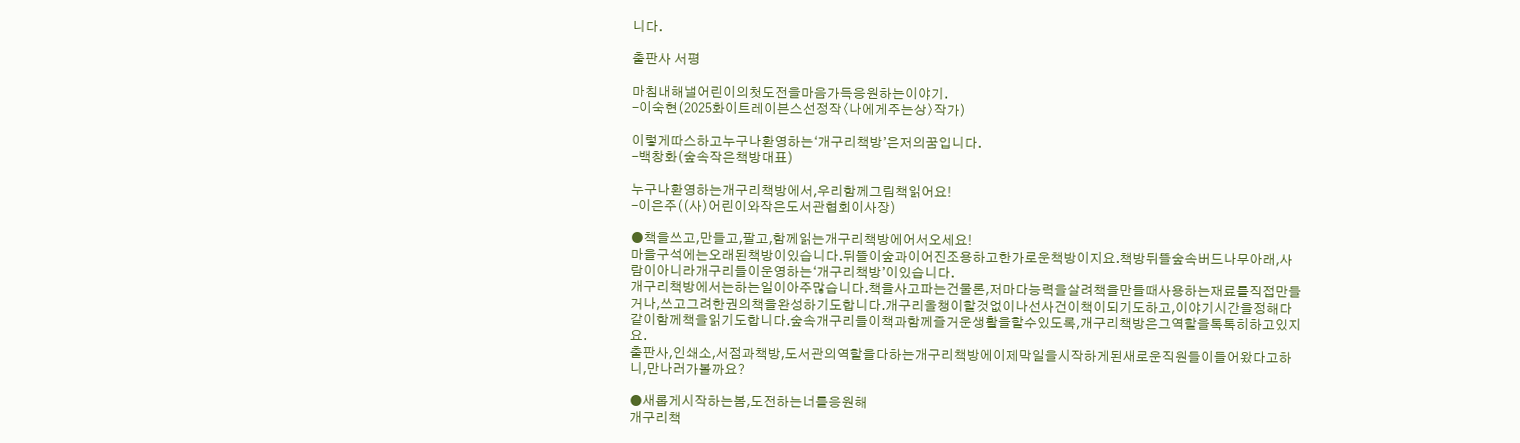니다.

출판사 서평

마침내해낼어린이의첫도전을마음가득응원하는이야기.
-이숙현(2025화이트레이븐스선정작〈나에게주는상〉작가)

이렇게따스하고누구나환영하는‘개구리책방’은저의꿈입니다.
-백창화(숲속작은책방대표)

누구나환영하는개구리책방에서,우리함께그림책읽어요!
-이은주((사)어린이와작은도서관협회이사장)

●책을쓰고,만들고,팔고,함께읽는개구리책방에어서오세요!
마을구석에는오래된책방이있습니다.뒤뜰이숲과이어진조용하고한가로운책방이지요.책방뒤뜰숲속버드나무아래,사람이아니라개구리들이운영하는‘개구리책방’이있습니다.
개구리책방에서는하는일이아주많습니다.책을사고파는건물론,저마다능력을살려책을만들때사용하는재료를직접만들거나,쓰고그려한권의책을완성하기도합니다.개구리올챙이할것없이나선사건이책이되기도하고,이야기시간을정해다같이함께책을읽기도합니다.숲속개구리들이책과함께즐거운생활을할수있도록,개구리책방은그역할을톡톡히하고있지요.
출판사,인쇄소,서점과책방,도서관의역할을다하는개구리책방에이제막일을시작하게된새로운직원들이들어왔다고하니,만나러가볼까요?

●새롭게시작하는봄,도전하는너를응원해
개구리책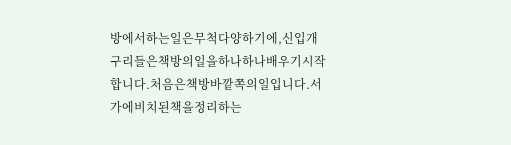방에서하는일은무척다양하기에,신입개구리들은책방의일을하나하나배우기시작합니다.처음은책방바깥쪽의일입니다.서가에비치된책을정리하는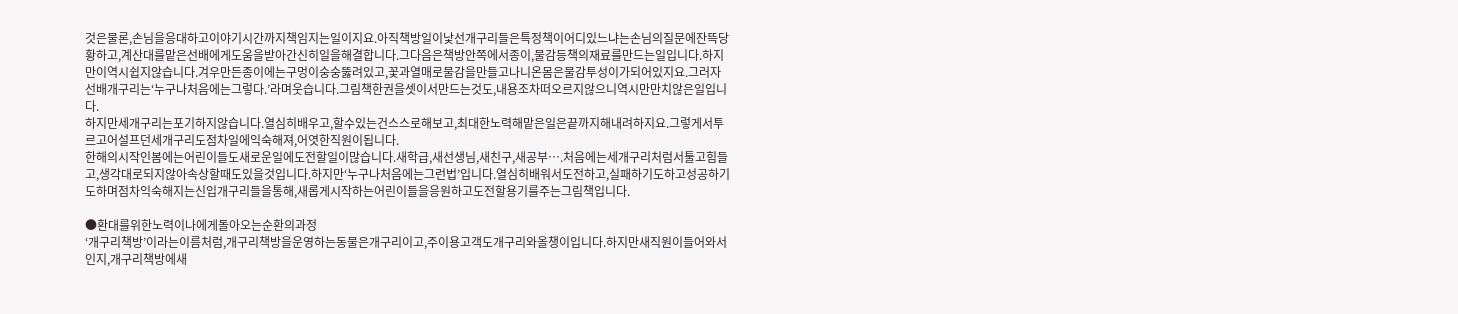것은물론,손님을응대하고이야기시간까지책임지는일이지요.아직책방일이낯선개구리들은특정책이어디있느냐는손님의질문에잔뜩당황하고,계산대를맡은선배에게도움을받아간신히일을해결합니다.그다음은책방안쪽에서종이,물감등책의재료를만드는일입니다.하지만이역시쉽지않습니다.겨우만든종이에는구멍이숭숭뚫려있고,꽃과열매로물감을만들고나니온몸은물감투성이가되어있지요.그러자선배개구리는‘누구나처음에는그렇다.’라며웃습니다.그림책한권을셋이서만드는것도,내용조차떠오르지않으니역시만만치않은일입니다.
하지만세개구리는포기하지않습니다.열심히배우고,할수있는건스스로해보고,최대한노력해맡은일은끝까지해내려하지요.그렇게서투르고어설프던세개구리도점차일에익숙해져,어엿한직원이됩니다.
한해의시작인봄에는어린이들도새로운일에도전할일이많습니다.새학급,새선생님,새친구,새공부….처음에는세개구리처럼서툴고힘들고,생각대로되지않아속상할때도있을것입니다.하지만‘누구나처음에는그런법’입니다.열심히배워서도전하고,실패하기도하고성공하기도하며점차익숙해지는신입개구리들을통해,새롭게시작하는어린이들을응원하고도전할용기를주는그림책입니다.

●환대를위한노력이나에게돌아오는순환의과정
‘개구리책방’이라는이름처럼,개구리책방을운영하는동물은개구리이고,주이용고객도개구리와올챙이입니다.하지만새직원이들어와서인지,개구리책방에새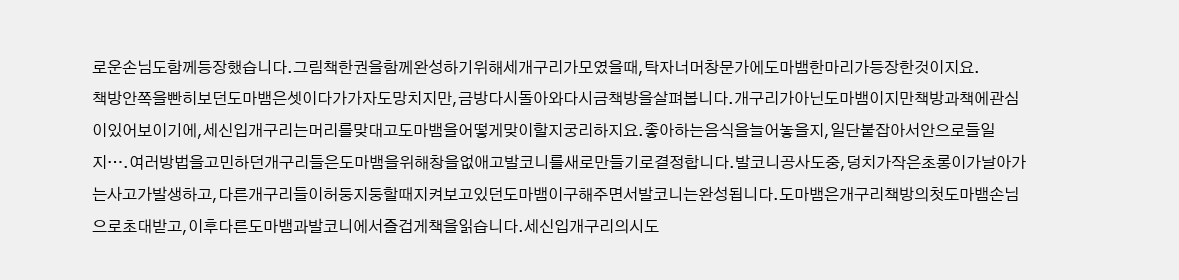로운손님도함께등장했습니다.그림책한권을함께완성하기위해세개구리가모였을때,탁자너머창문가에도마뱀한마리가등장한것이지요.
책방안쪽을빤히보던도마뱀은셋이다가가자도망치지만,금방다시돌아와다시금책방을살펴봅니다.개구리가아닌도마뱀이지만책방과책에관심이있어보이기에,세신입개구리는머리를맞대고도마뱀을어떻게맞이할지궁리하지요.좋아하는음식을늘어놓을지,일단붙잡아서안으로들일지….여러방법을고민하던개구리들은도마뱀을위해창을없애고발코니를새로만들기로결정합니다.발코니공사도중,덩치가작은초롱이가날아가는사고가발생하고,다른개구리들이허둥지둥할때지켜보고있던도마뱀이구해주면서발코니는완성됩니다.도마뱀은개구리책방의첫도마뱀손님으로초대받고,이후다른도마뱀과발코니에서즐겁게책을읽습니다.세신입개구리의시도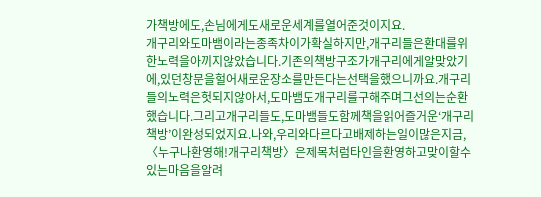가책방에도,손님에게도새로운세계를열어준것이지요.
개구리와도마뱀이라는종족차이가확실하지만,개구리들은환대를위한노력을아끼지않았습니다.기존의책방구조가개구리에게알맞았기에,있던창문을헐어새로운장소를만든다는선택을했으니까요.개구리들의노력은헛되지않아서,도마뱀도개구리를구해주며그선의는순환했습니다.그리고개구리들도,도마뱀들도함께책을읽어즐거운‘개구리책방’이완성되었지요.나와,우리와다르다고배제하는일이많은지금,〈누구나환영해!개구리책방〉은제목처럼타인을환영하고맞이할수있는마음을알려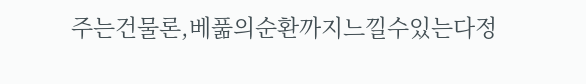주는건물론,베풂의순환까지느낄수있는다정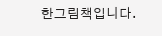한그림책입니다.